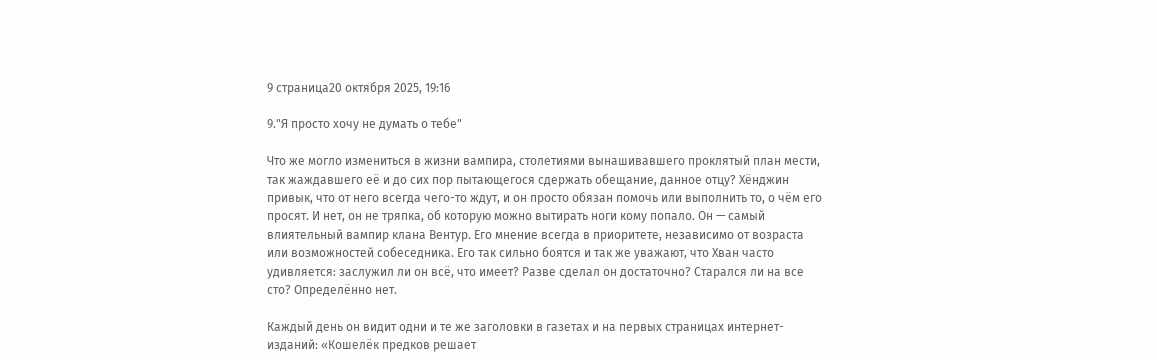9 страница20 октября 2025, 19:16

9."Я просто хочу не думать о тебе"

Что же могло измениться в жизни вампира, столетиями вынашивавшего проклятый план мести, так жаждавшего её и до сих пор пытающегося сдержать обещание, данное отцу? Хёнджин привык, что от него всегда чего-то ждут, и он просто обязан помочь или выполнить то, о чём его просят. И нет, он не тряпка, об которую можно вытирать ноги кому попало. Он — самый влиятельный вампир клана Вентур. Его мнение всегда в приоритете, независимо от возраста или возможностей собеседника. Его так сильно боятся и так же уважают, что Хван часто удивляется: заслужил ли он всё, что имеет? Разве сделал он достаточно? Старался ли на все сто? Определённо нет.

Каждый день он видит одни и те же заголовки в газетах и на первых страницах интернет-изданий: «Кошелёк предков решает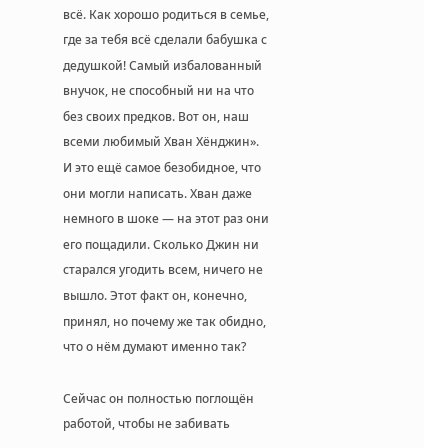всё. Как хорошо родиться в семье, где за тебя всё сделали бабушка с дедушкой! Самый избалованный внучок, не способный ни на что без своих предков. Вот он, наш всеми любимый Хван Хёнджин». И это ещё самое безобидное, что они могли написать. Хван даже немного в шоке — на этот раз они его пощадили. Сколько Джин ни старался угодить всем, ничего не вышло. Этот факт он, конечно, принял, но почему же так обидно, что о нём думают именно так?

Сейчас он полностью поглощён работой, чтобы не забивать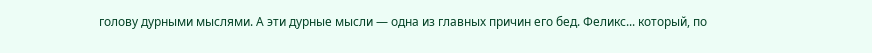голову дурными мыслями. А эти дурные мысли — одна из главных причин его бед. Феликс... который, по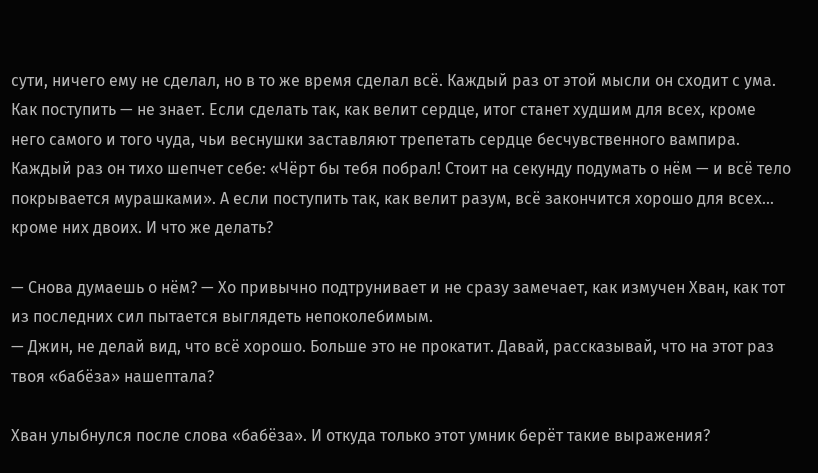сути, ничего ему не сделал, но в то же время сделал всё. Каждый раз от этой мысли он сходит с ума. Как поступить — не знает. Если сделать так, как велит сердце, итог станет худшим для всех, кроме него самого и того чуда, чьи веснушки заставляют трепетать сердце бесчувственного вампира. Каждый раз он тихо шепчет себе: «Чёрт бы тебя побрал! Стоит на секунду подумать о нём — и всё тело покрывается мурашками». А если поступить так, как велит разум, всё закончится хорошо для всех... кроме них двоих. И что же делать?

— Снова думаешь о нём? — Хо привычно подтрунивает и не сразу замечает, как измучен Хван, как тот из последних сил пытается выглядеть непоколебимым.
— Джин, не делай вид, что всё хорошо. Больше это не прокатит. Давай, рассказывай, что на этот раз твоя «бабёза» нашептала?

Хван улыбнулся после слова «бабёза». И откуда только этот умник берёт такие выражения?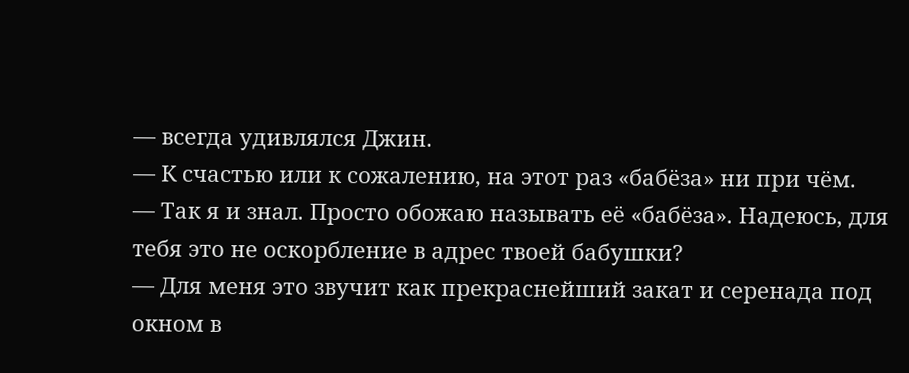— всегда удивлялся Джин.
— К счастью или к сожалению, на этот раз «бабёза» ни при чём.
— Так я и знал. Просто обожаю называть её «бабёза». Надеюсь, для тебя это не оскорбление в адрес твоей бабушки?
— Для меня это звучит как прекраснейший закат и серенада под окном в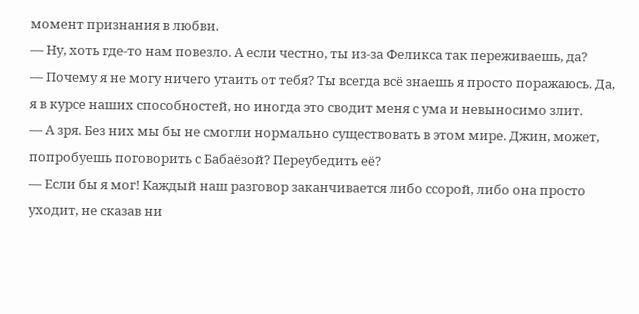момент признания в любви.
— Ну, хоть где-то нам повезло. А если честно, ты из-за Феликса так переживаешь, да?
— Почему я не могу ничего утаить от тебя? Ты всегда всё знаешь я просто поражаюсь. Да, я в курсе наших способностей, но иногда это сводит меня с ума и невыносимо злит.
— А зря. Без них мы бы не смогли нормально существовать в этом мире. Джин, может, попробуешь поговорить с Бабаёзой? Переубедить её?
— Если бы я мог! Каждый наш разговор заканчивается либо ссорой, либо она просто уходит, не сказав ни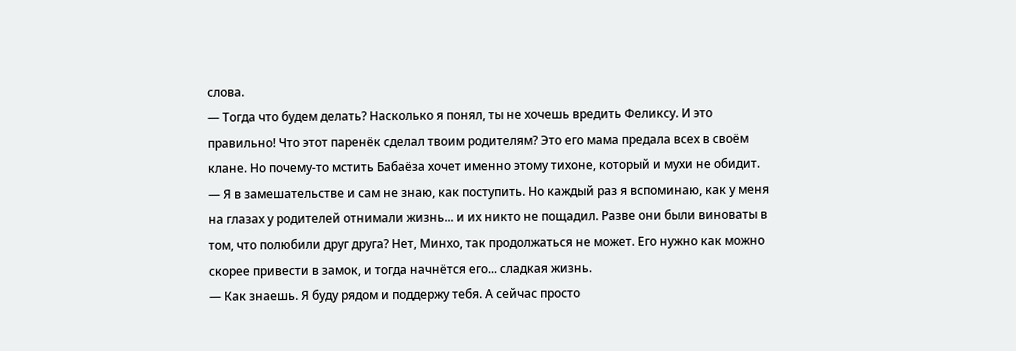слова.
— Тогда что будем делать? Насколько я понял, ты не хочешь вредить Феликсу. И это правильно! Что этот паренёк сделал твоим родителям? Это его мама предала всех в своём клане. Но почему-то мстить Бабаёза хочет именно этому тихоне, который и мухи не обидит.
— Я в замешательстве и сам не знаю, как поступить. Но каждый раз я вспоминаю, как у меня на глазах у родителей отнимали жизнь... и их никто не пощадил. Разве они были виноваты в том, что полюбили друг друга? Нет, Минхо, так продолжаться не может. Его нужно как можно скорее привести в замок, и тогда начнётся его... сладкая жизнь.
— Как знаешь. Я буду рядом и поддержу тебя. А сейчас просто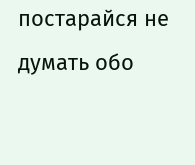постарайся не думать обо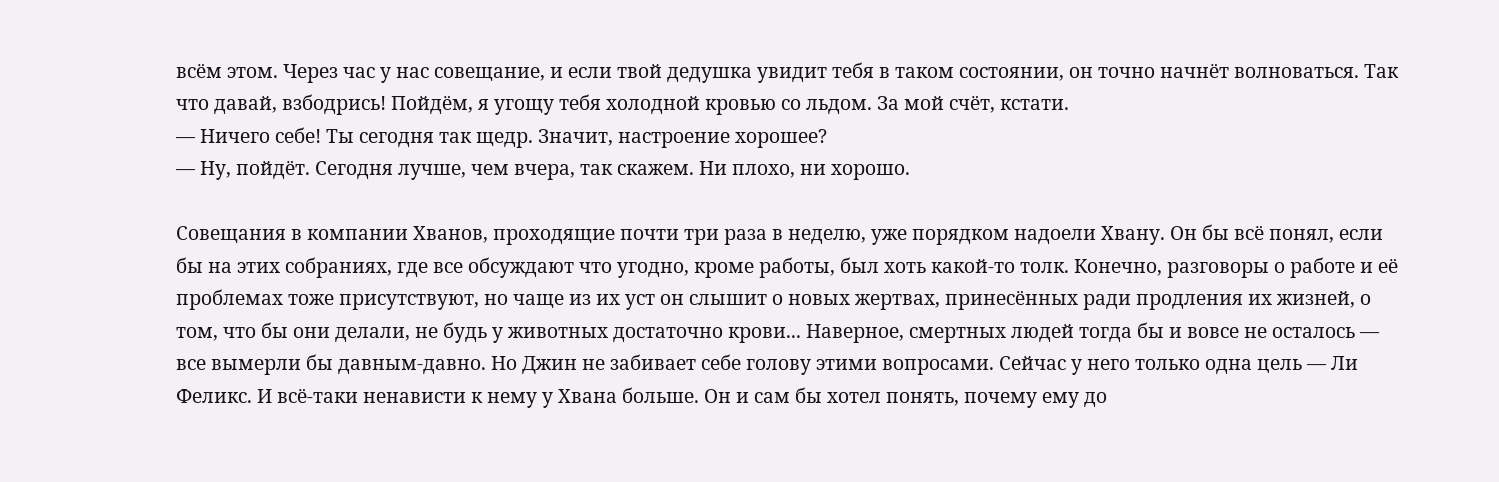всём этом. Через час у нас совещание, и если твой дедушка увидит тебя в таком состоянии, он точно начнёт волноваться. Так что давай, взбодрись! Пойдём, я угощу тебя холодной кровью со льдом. За мой счёт, кстати.
— Ничего себе! Ты сегодня так щедр. Значит, настроение хорошее?
— Ну, пойдёт. Сегодня лучше, чем вчера, так скажем. Ни плохо, ни хорошо.

Совещания в компании Хванов, проходящие почти три раза в неделю, уже порядком надоели Хвану. Он бы всё понял, если бы на этих собраниях, где все обсуждают что угодно, кроме работы, был хоть какой-то толк. Конечно, разговоры о работе и её проблемах тоже присутствуют, но чаще из их уст он слышит о новых жертвах, принесённых ради продления их жизней, о том, что бы они делали, не будь у животных достаточно крови... Наверное, смертных людей тогда бы и вовсе не осталось — все вымерли бы давным-давно. Но Джин не забивает себе голову этими вопросами. Сейчас у него только одна цель — Ли Феликс. И всё-таки ненависти к нему у Хвана больше. Он и сам бы хотел понять, почему ему до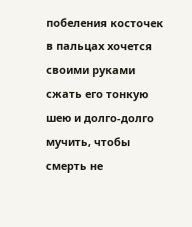побеления косточек в пальцах хочется своими руками сжать его тонкую шею и долго-долго мучить, чтобы смерть не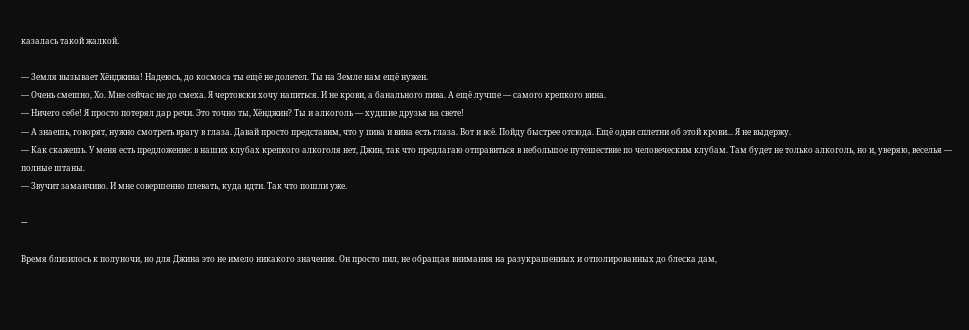казалась такой жалкой.

— Земля вызывает Хёнджина! Надеюсь, до космоса ты ещё не долетел. Ты на Земле нам ещё нужен.
— Очень смешно, Хо. Мне сейчас не до смеха. Я чертовски хочу напиться. И не крови, а банального пива. А ещё лучше — самого крепкого вина.
— Ничего себе! Я просто потерял дар речи. Это точно ты, Хёнджин? Ты и алкоголь — худшие друзья на свете!
— А знаешь, говорят, нужно смотреть врагу в глаза. Давай просто представим, что у пива и вина есть глаза. Вот и всё. Пойду быстрее отсюда. Ещё одни сплетни об этой крови... Я не выдержу.
— Как скажешь. У меня есть предложение: в наших клубах крепкого алкоголя нет, Джин, так что предлагаю отправиться в небольшое путешествие по человеческим клубам. Там будет не только алкоголь, но и, уверяю, веселья — полные штаны.
— Звучит заманчиво. И мне совершенно плевать, куда идти. Так что пошли уже.

---

Время близилось к полуночи, но для Джина это не имело никакого значения. Он просто пил, не обращая внимания на разукрашенных и отполированных до блеска дам,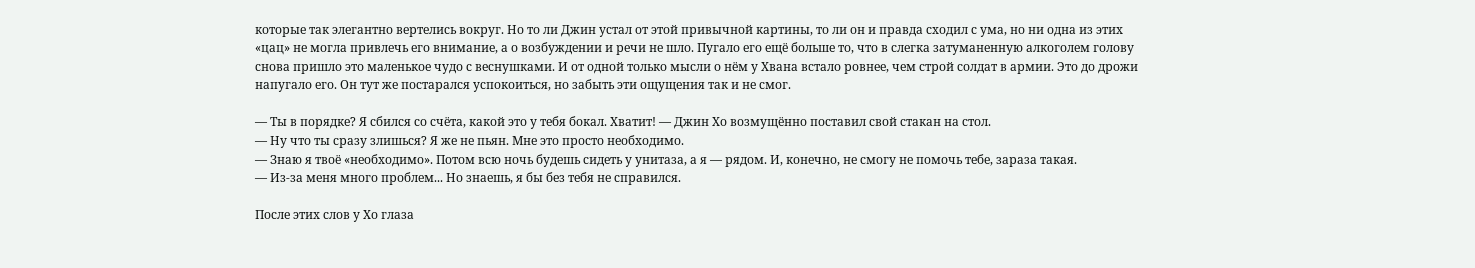которые так элегантно вертелись вокруг. Но то ли Джин устал от этой привычной картины, то ли он и правда сходил с ума, но ни одна из этих «цац» не могла привлечь его внимание, а о возбуждении и речи не шло. Пугало его ещё больше то, что в слегка затуманенную алкоголем голову снова пришло это маленькое чудо с веснушками. И от одной только мысли о нём у Хвана встало ровнее, чем строй солдат в армии. Это до дрожи напугало его. Он тут же постарался успокоиться, но забыть эти ощущения так и не смог.

— Ты в порядке? Я сбился со счёта, какой это у тебя бокал. Хватит! — Джин Хо возмущённо поставил свой стакан на стол.
— Ну что ты сразу злишься? Я же не пьян. Мне это просто необходимо.
— Знаю я твоё «необходимо». Потом всю ночь будешь сидеть у унитаза, а я — рядом. И, конечно, не смогу не помочь тебе, зараза такая.
— Из-за меня много проблем... Но знаешь, я бы без тебя не справился.

После этих слов у Хо глаза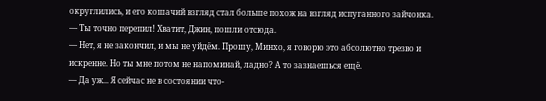округлились, и его кошачий взгляд стал больше похож на взгляд испуганного зайчонка.
— Ты точно перепил! Хватит, Джин, пошли отсюда.
— Нет, я не закончил, и мы не уйдём. Прошу, Минхо, я говорю это абсолютно трезво и искренне. Но ты мне потом не напоминай, ладно? А то зазнаешься ещё.
— Да уж... Я сейчас не в состоянии что-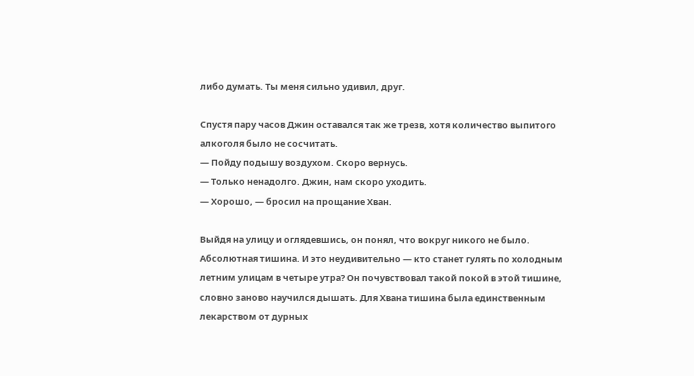либо думать. Ты меня сильно удивил, друг.

Спустя пару часов Джин оставался так же трезв, хотя количество выпитого алкоголя было не сосчитать.
— Пойду подышу воздухом. Скоро вернусь.
— Только ненадолго. Джин, нам скоро уходить.
— Хорошо, — бросил на прощание Хван.

Выйдя на улицу и оглядевшись, он понял, что вокруг никого не было. Абсолютная тишина. И это неудивительно — кто станет гулять по холодным летним улицам в четыре утра? Он почувствовал такой покой в этой тишине, словно заново научился дышать. Для Хвана тишина была единственным лекарством от дурных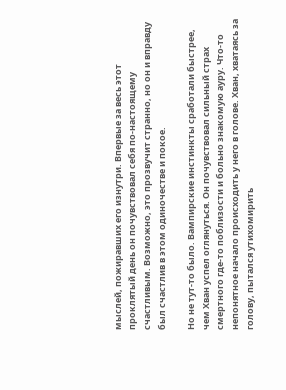мыслей, пожиравших его изнутри. Впервые за весь этот проклятый день он почувствовал себя по-настоящему счастливым. Возможно, это прозвучит странно, но он и вправду был счастлив в этом одиночестве и покое.

Но не тут-то было. Вампирские инстинкты сработали быстрее, чем Хван успел оглянуться. Он почувствовал сильный страх смертного где-то поблизости и больно знакомую ауру. Что-то непонятное начало происходить у него в голове. Хван, хватаясь за голову, пытался утихомирить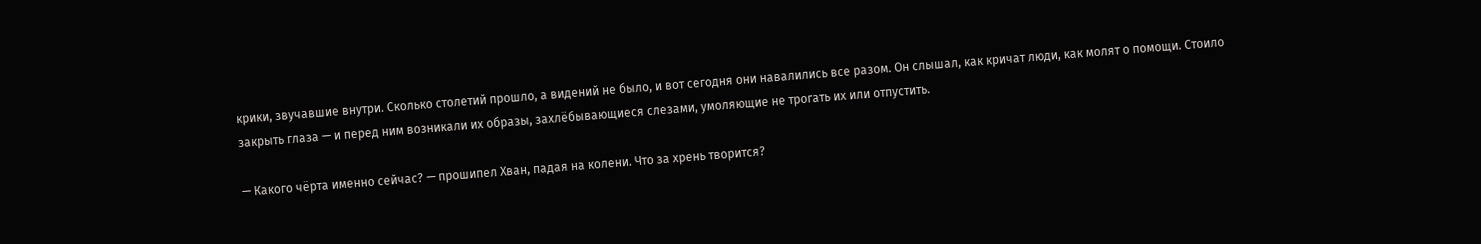крики, звучавшие внутри. Сколько столетий прошло, а видений не было, и вот сегодня они навалились все разом. Он слышал, как кричат люди, как молят о помощи. Стоило закрыть глаза — и перед ним возникали их образы, захлёбывающиеся слезами, умоляющие не трогать их или отпустить.

— Какого чёрта именно сейчас? — прошипел Хван, падая на колени. Что за хрень творится?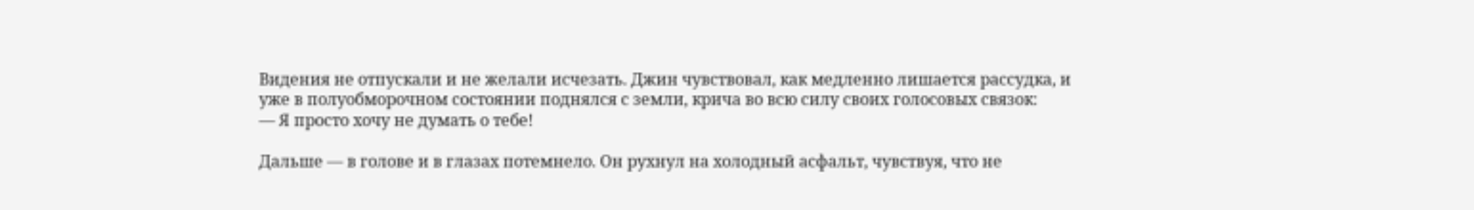Видения не отпускали и не желали исчезать. Джин чувствовал, как медленно лишается рассудка, и уже в полуобморочном состоянии поднялся с земли, крича во всю силу своих голосовых связок:
— Я просто хочу не думать о тебе!

Дальше — в голове и в глазах потемнело. Он рухнул на холодный асфальт, чувствуя, что не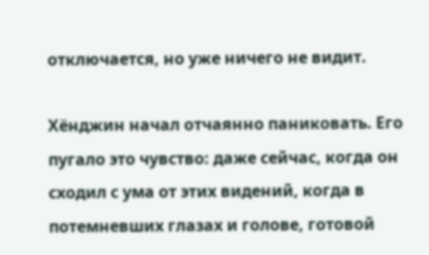отключается, но уже ничего не видит.

Хёнджин начал отчаянно паниковать. Его пугало это чувство: даже сейчас, когда он сходил с ума от этих видений, когда в потемневших глазах и голове, готовой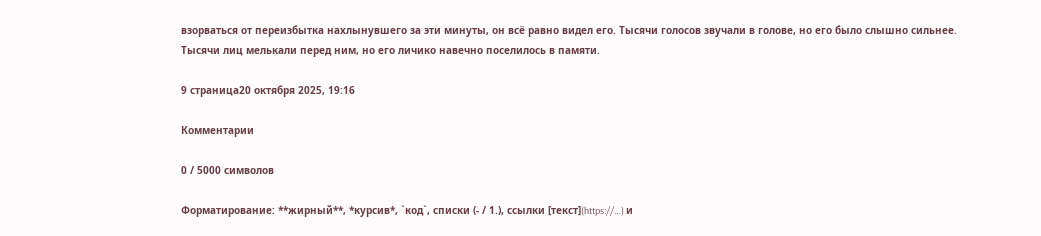взорваться от переизбытка нахлынувшего за эти минуты, он всё равно видел его. Тысячи голосов звучали в голове, но его было слышно сильнее. Тысячи лиц мелькали перед ним, но его личико навечно поселилось в памяти.

9 страница20 октября 2025, 19:16

Комментарии

0 / 5000 символов

Форматирование: **жирный**, *курсив*, `код`, списки (- / 1.), ссылки [текст](https://…) и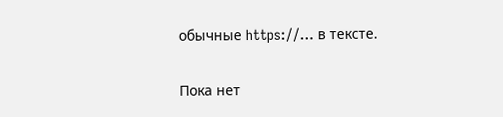обычные https://… в тексте.

Пока нет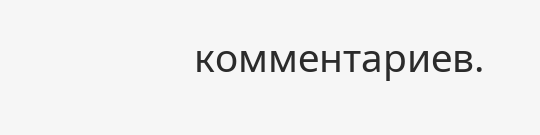комментариев.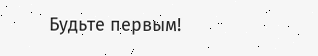Будьте первым!